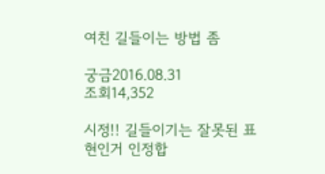여친 길들이는 방법 좀

궁금2016.08.31
조회14,352

시정!! 길들이기는 잘못된 표현인거 인정합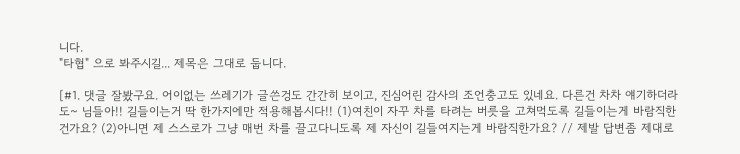니다.
"타협" 으로 봐주시길... 제목은 그대로 둡니다.

[#1. 댓글 잘봤구요. 어이없는 쓰레기가 글쓴겅도 간간히 보이고, 진심어린 감사의 조언충고도 있네요. 다른건 차차 얘기하더라도~ 님들아!! 길들이는거 딱 한가지에만 적용해봅시다!! (1)여친이 자꾸 차를 타려는 버릇을 고쳐먹도록 길들이는게 바람직한건가요? (2)아니면 제 스스로가 그냥 매번 차를 끌고다니도록 제 자신이 길들여지는게 바람직한가요? // 제발 답변좀 제대로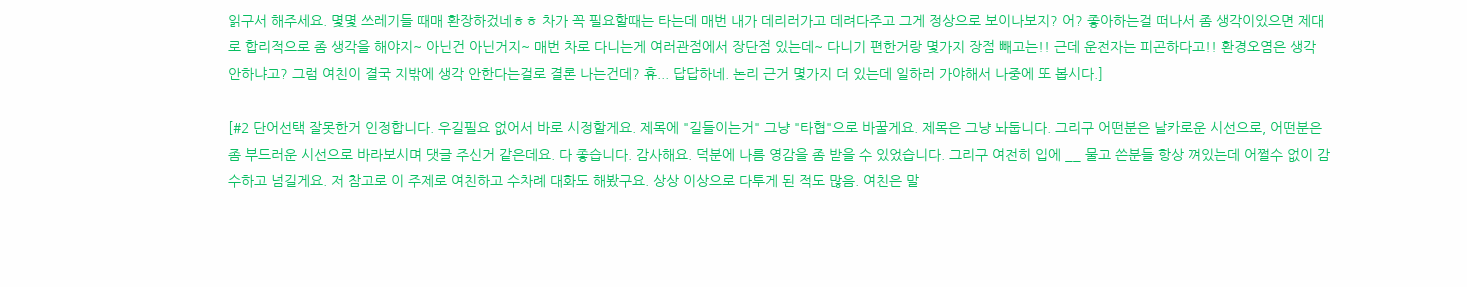읽구서 해주세요. 몇몇 쓰레기들 때매 환장하겄네ㅎㅎ 차가 꼭 필요할때는 타는데 매번 내가 데리러가고 데려다주고 그게 정상으로 보이나보지? 어? 좋아하는걸 떠나서 좀 생각이있으면 제대로 합리적으로 좀 생각을 해야지~ 아닌건 아닌거지~ 매번 차로 다니는게 여러관점에서 장단점 있는데~ 다니기 편한거랑 몇가지 장점 빼고는!! 근데 운전자는 피곤하다고!! 환경오염은 생각 안하냐고? 그럼 여친이 결국 지밖에 생각 안한다는걸로 결론 나는건데? 휴... 답답하네. 논리 근거 몇가지 더 있는데 일하러 가야해서 나중에 또 봅시다.]

[#2 단어선택 잘못한거 인정합니다. 우길필요 없어서 바로 시정할게요. 제목에 "길들이는거" 그냥 "타협"으로 바꿀게요. 제목은 그냥 놔둡니다. 그리구 어떤분은 날카로운 시선으로, 어떤분은 좀 부드러운 시선으로 바라보시며 댓글 주신거 같은데요. 다 좋습니다. 감사해요. 덕분에 나름 영감을 좀 받을 수 있었습니다. 그리구 여전히 입에 __ 물고 쓴분들 항상 껴있는데 어쩔수 없이 감수하고 넘길게요. 저 참고로 이 주제로 여친하고 수차례 대화도 해봤구요. 상상 이상으로 다투게 된 적도 많음. 여친은 말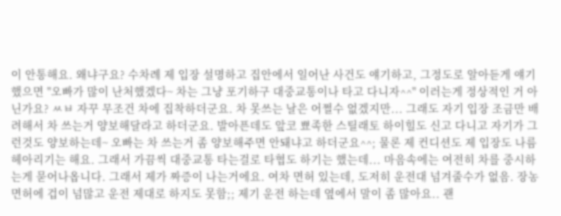이 안통해요. 왜냐구요? 수차례 제 입장 설명하고 집안에서 일어난 사건도 얘기하고, 그정도로 알아듣게 얘기했으면 "오빠가 많이 난처했겠다~ 차는 그냥 포기하구 대중교통이나 타고 다니자^^" 이러는게 정상적인 거 아닌가요? ㅆㅂ 자꾸 무조건 차에 집착하더군요. 차 못쓰는 날은 어쩔수 없겠지만... 그래도 자기 입장 조금만 배려해서 차 쓰는거 양보해달라고 하더군요. 발아픈데도 앞코 뾰족한 스틸래토 하이힐도 신고 다니고 자기가 그런것도 양보하는데~ 오빠는 차 쓰는거 좀 양보해주면 안돼냐고 하더군요^^; 물론 제 컨디션도 제 입장도 나름 헤아리기는 해요. 그래서 가끔씩 대중교통 타는걸로 타협도 하기는 했는데... 마음속에는 여전히 차를 중시하는게 묻어나옵니다. 그래서 제가 짜증이 나는거에요. 여차 면허 있는데, 도저히 운전대 넘겨줄수가 없음. 장농면허에 겁이 넘많고 운전 제대로 하지도 못함;; 제기 운전 하는데 옆에서 말이 좀 많아요.. 괜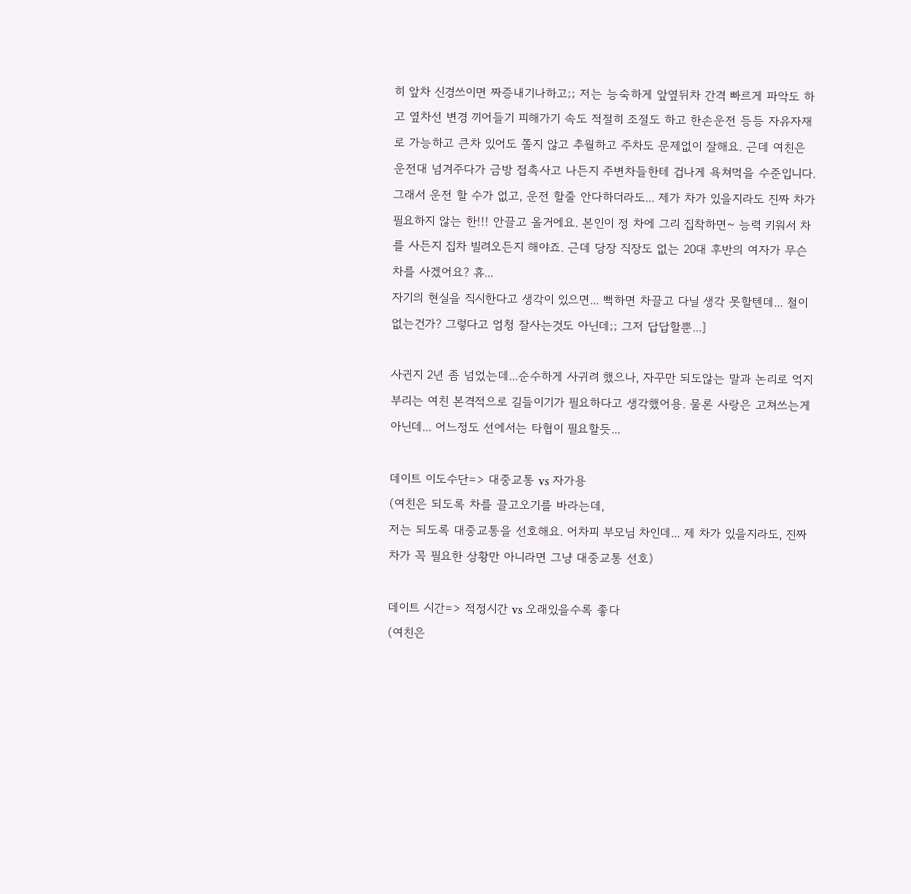히 앞차 신경쓰이면 짜증내기나하고;; 저는 능숙하게 앞옆뒤차 간격 빠르게 파악도 하고 옆차선 변경 끼어들기 피해가기 속도 적절히 조절도 하고 한손운전 등등 자유자재로 가능하고 큰차 있어도 쫄지 않고 추월하고 주차도 문제없이 잘해요. 근데 여친은 운전대 넘겨주다가 금방 접촉사고 나든지 주변차들한테 겁나게 욕쳐먹을 수준입니다. 그래서 운전 할 수가 없고, 운전 할줄 안다하더라도... 제가 차가 있을지라도 진짜 차가 필요하지 않는 한!!! 안끌고 올거에요. 본인이 정 차에 그리 집착하면~ 능력 키워서 차를 사든지 집차 빌려오든지 해야죠. 근데 당장 직장도 없는 20대 후반의 여자가 무슨 차를 사겠어요? 휴...
자기의 현실을 직시한다고 생각이 있으면... 뻑하면 차끌고 다닐 생각 못할텐데... 철이 없는건가? 그렇다고 엄청 잘사는것도 아닌데;; 그저 답답할뿐...]

사귄지 2년 좀 넘었는데...순수하게 사귀려 했으나, 자꾸만 되도않는 말과 논리로 억지부리는 여친 본격적으로 길들이기가 필요하다고 생각했어용. 물론 사랑은 고쳐쓰는게 아닌데... 어느정도 선에서는 타협이 필요할듯...

데이트 이도수단=> 대중교통 vs 자가용
(여친은 되도록 차를 끌고오기를 바라는데,
저는 되도록 대중교통을 선호해요. 어차피 부모님 차인데... 제 차가 있을지라도, 진짜 차가 꼭 필요한 상황만 아니라면 그냥 대중교통 선호)

데이트 시간=> 적정시간 vs 오래있을수록 좋다
(여친은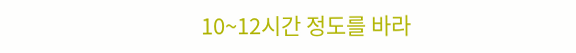10~12시간 정도를 바라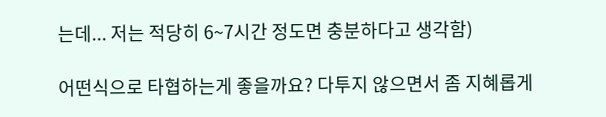는데... 저는 적당히 6~7시간 정도면 충분하다고 생각함)

어떤식으로 타협하는게 좋을까요? 다투지 않으면서 좀 지혜롭게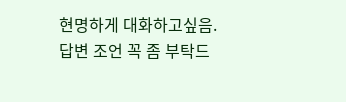현명하게 대화하고싶음.
답변 조언 꼭 좀 부탁드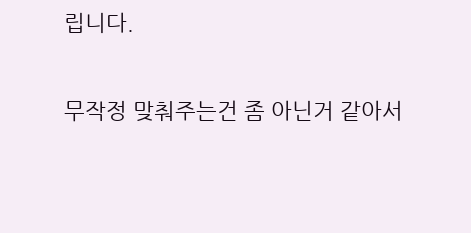립니다.

무작정 맞춰주는건 좀 아닌거 같아서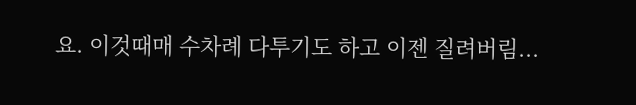요. 이것때매 수차례 다투기도 하고 이젠 질려버림...